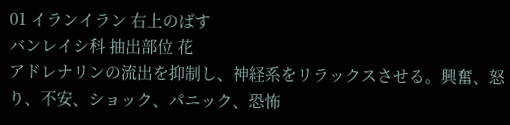01 イランイラン 右上のばす
バンレイシ科 抽出部位 花
アドレナリンの流出を抑制し、神経系をリラックスさせる。興奮、怒り、不安、ショック、パニック、恐怖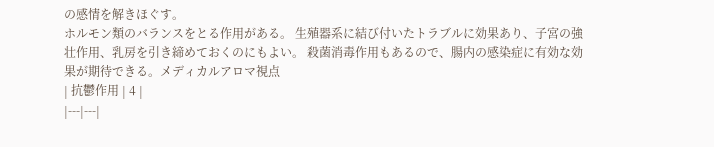の感情を解きほぐす。
ホルモン類のバランスをとる作用がある。 生殖器系に結び付いたトラブルに効果あり、子宮の強壮作用、乳房を引き締めておくのにもよい。 殺菌消毒作用もあるので、腸内の感染症に有効な効果が期待できる。メディカルアロマ視点
| 抗鬱作用 | 4 |
|---|---|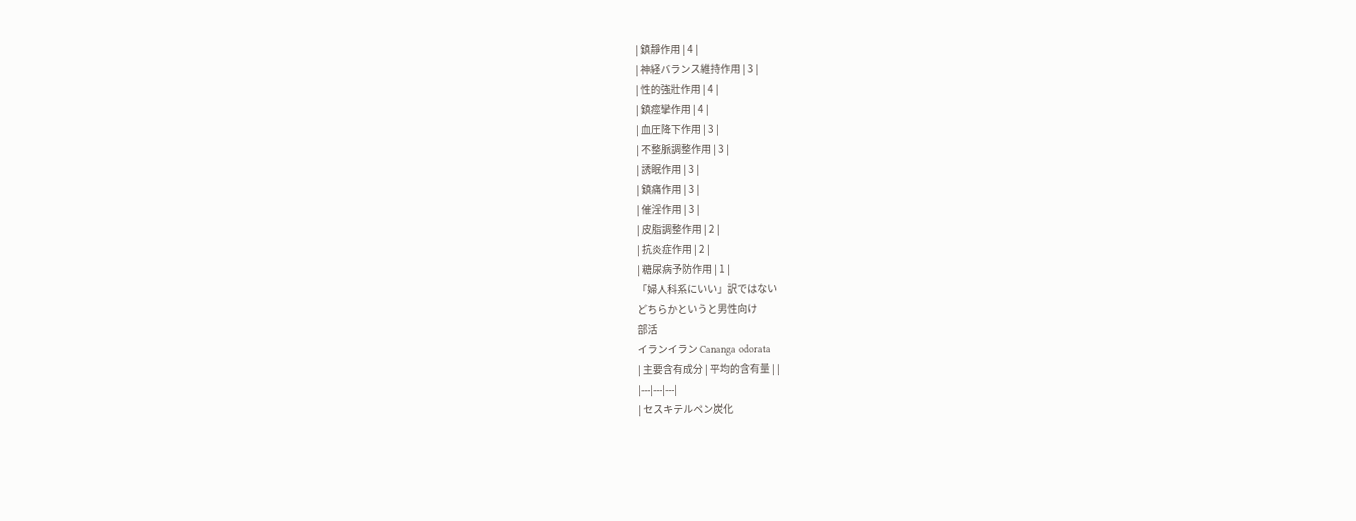| 鎮靜作用 | 4 |
| 神経バランス維持作用 | 3 |
| 性的強壯作用 | 4 |
| 鎮痙攣作用 | 4 |
| 血圧降下作用 | 3 |
| 不整脈調整作用 | 3 |
| 誘眠作用 | 3 |
| 鎮痛作用 | 3 |
| 催淫作用 | 3 |
| 皮脂調整作用 | 2 |
| 抗炎症作用 | 2 |
| 糖尿病予防作用 | 1 |
「婦人科系にいい」訳ではない
どちらかというと男性向け
部活
イランイラン Cananga odorata
| 主要含有成分 | 平均的含有量 | |
|---|---|---|
| セスキテルペン炭化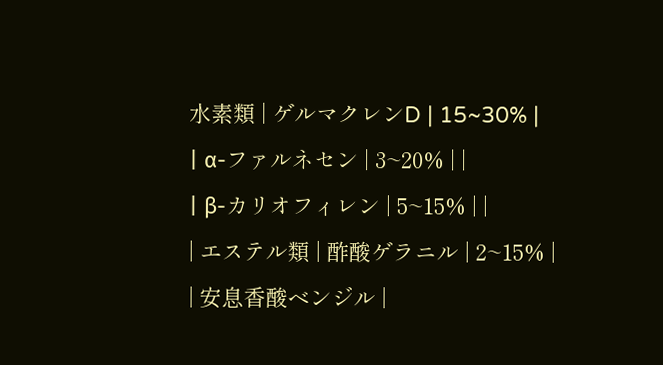水素類 | ゲルマクレンD | 15~30% |
| α-ファルネセン | 3~20% | |
| β-カリオフィレン | 5~15% | |
| エステル類 | 酢酸ゲラニル | 2~15% |
| 安息香酸ベンジル |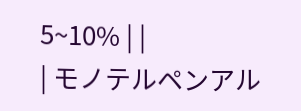5~10% | |
| モノテルペンアル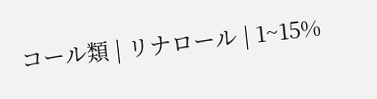コール類 | リナロール | 1~15%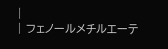|
| フェノールメチルエーテ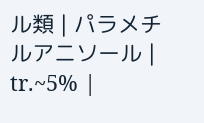ル類 | パラメチルアニソール | tr.~5% |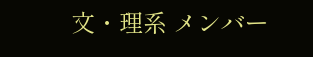文・理系 メンバー